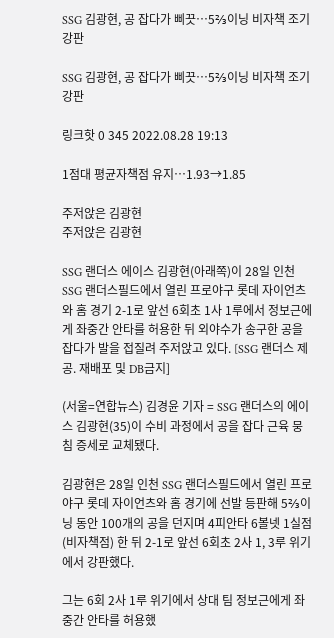SSG 김광현, 공 잡다가 삐끗…5⅔이닝 비자책 조기 강판

SSG 김광현, 공 잡다가 삐끗…5⅔이닝 비자책 조기 강판

링크핫 0 345 2022.08.28 19:13

1점대 평균자책점 유지…1.93→1.85

주저앉은 김광현
주저앉은 김광현

SSG 랜더스 에이스 김광현(아래쪽)이 28일 인천 SSG 랜더스필드에서 열린 프로야구 롯데 자이언츠와 홈 경기 2-1로 앞선 6회초 1사 1루에서 정보근에게 좌중간 안타를 허용한 뒤 외야수가 송구한 공을 잡다가 발을 접질려 주저앉고 있다. [SSG 랜더스 제공. 재배포 및 DB금지]

(서울=연합뉴스) 김경윤 기자 = SSG 랜더스의 에이스 김광현(35)이 수비 과정에서 공을 잡다 근육 뭉침 증세로 교체됐다.

김광현은 28일 인천 SSG 랜더스필드에서 열린 프로야구 롯데 자이언츠와 홈 경기에 선발 등판해 5⅔이닝 동안 100개의 공을 던지며 4피안타 6볼넷 1실점(비자책점) 한 뒤 2-1로 앞선 6회초 2사 1, 3루 위기에서 강판했다.

그는 6회 2사 1루 위기에서 상대 팀 정보근에게 좌중간 안타를 허용했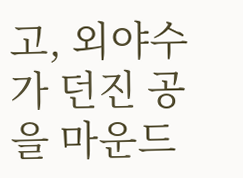고, 외야수가 던진 공을 마운드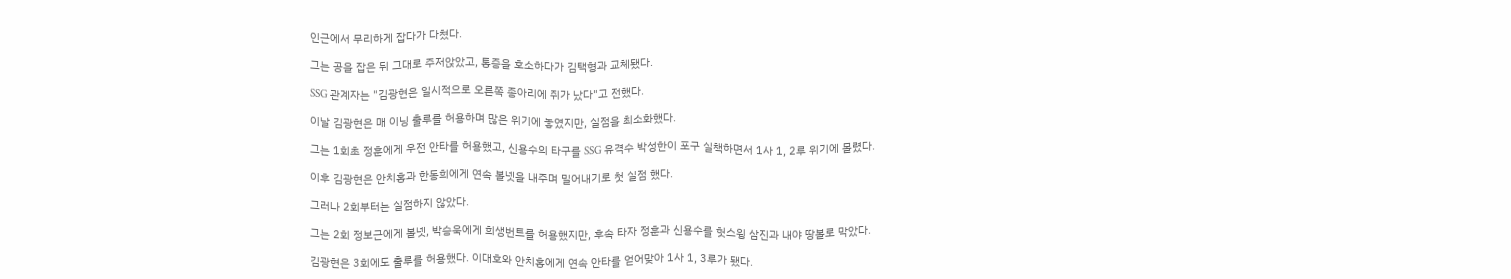인근에서 무리하게 잡다가 다쳤다.

그는 공을 잡은 뒤 그대로 주저앉았고, 통증을 호소하다가 김택형과 교체됐다.

SSG 관계자는 "김광현은 일시적으로 오른쪽 종아리에 쥐가 났다"고 전했다.

이날 김광현은 매 이닝 출루를 허용하며 많은 위기에 놓였지만, 실점을 최소화했다.

그는 1회초 정훈에게 우전 안타를 허용했고, 신용수의 타구를 SSG 유격수 박성한이 포구 실책하면서 1사 1, 2루 위기에 몰렸다.

이후 김광현은 안치홍과 한동희에게 연속 볼넷을 내주며 밀어내기로 첫 실점 했다.

그러나 2회부터는 실점하지 않았다.

그는 2회 정보근에게 볼넷, 박승욱에게 희생번트를 허용했지만, 후속 타자 정훈과 신용수를 헛스윙 삼진과 내야 땅볼로 막았다.

김광현은 3회에도 출루를 허용했다. 이대호와 안치홍에게 연속 안타를 얻어맞아 1사 1, 3루가 됐다.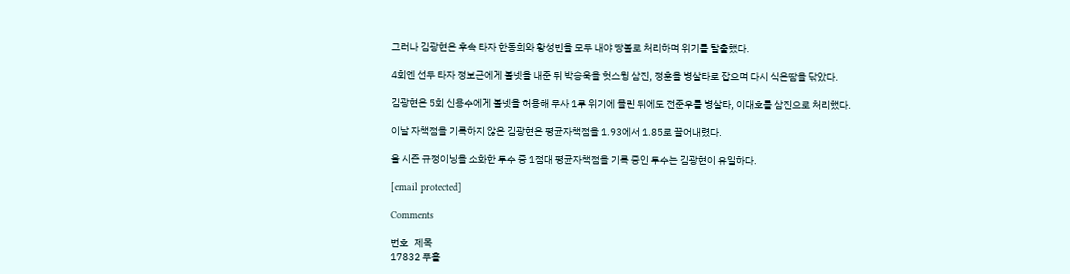그러나 김광현은 후속 타자 한동희와 황성빈을 모두 내야 땅볼로 처리하며 위기를 탈출했다.

4회엔 선두 타자 정보근에게 볼넷을 내준 뒤 박승욱을 헛스윙 삼진, 정훈을 병살타로 잡으며 다시 식은땀을 닦았다.

김광현은 5회 신용수에게 볼넷을 허용해 무사 1루 위기에 몰린 뒤에도 전준우를 병살타, 이대호를 삼진으로 처리했다.

이날 자책점을 기록하지 않은 김광현은 평균자책점을 1.93에서 1.85로 끌어내렸다.

올 시즌 규정이닝을 소화한 투수 중 1점대 평균자책점을 기록 중인 투수는 김광현이 유일하다.

[email protected]

Comments

번호   제목
17832 푸홀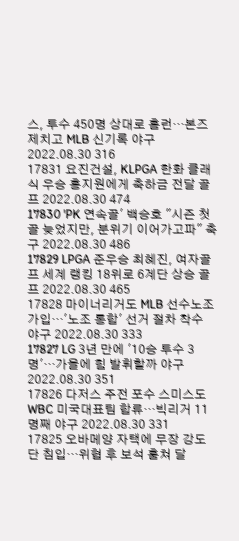스, 투수 450명 상대로 홈런…본즈 제치고 MLB 신기록 야구 2022.08.30 316
17831 요진건설, KLPGA 한화 클래식 우승 홍지원에게 축하금 전달 골프 2022.08.30 474
17830 'PK 연속골' 백승호 "시즌 첫 골 늦었지만, 분위기 이어가고파" 축구 2022.08.30 486
17829 LPGA 준우승 최혜진, 여자골프 세계 랭킹 18위로 6계단 상승 골프 2022.08.30 465
17828 마이너리거도 MLB 선수노조 가입…'노조 통합' 선거 절차 착수 야구 2022.08.30 333
17827 LG 3년 만에 '10승 투수 3명'…가을에 힘 발휘할까 야구 2022.08.30 351
17826 다저스 주전 포수 스미스도 WBC 미국대표팀 합류…빅리거 11명째 야구 2022.08.30 331
17825 오바메양 자택에 무장 강도단 침입…위협 후 보석 훔쳐 달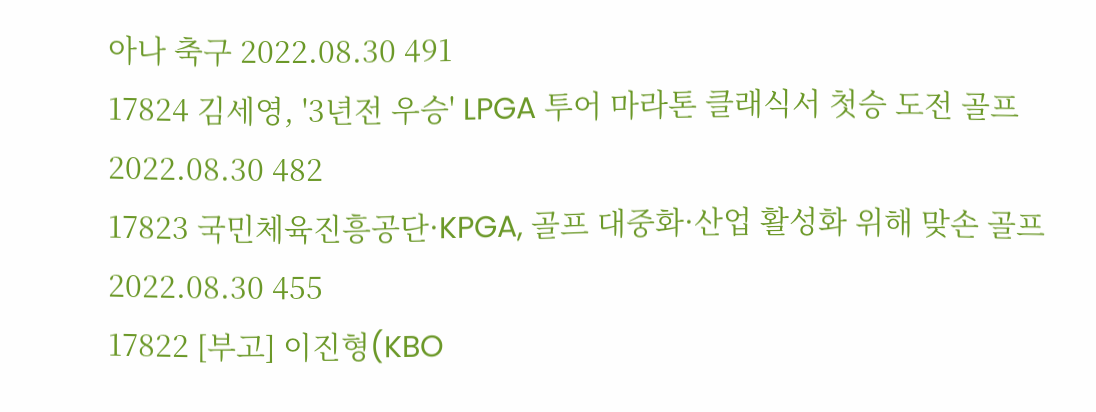아나 축구 2022.08.30 491
17824 김세영, '3년전 우승' LPGA 투어 마라톤 클래식서 첫승 도전 골프 2022.08.30 482
17823 국민체육진흥공단·KPGA, 골프 대중화·산업 활성화 위해 맞손 골프 2022.08.30 455
17822 [부고] 이진형(KBO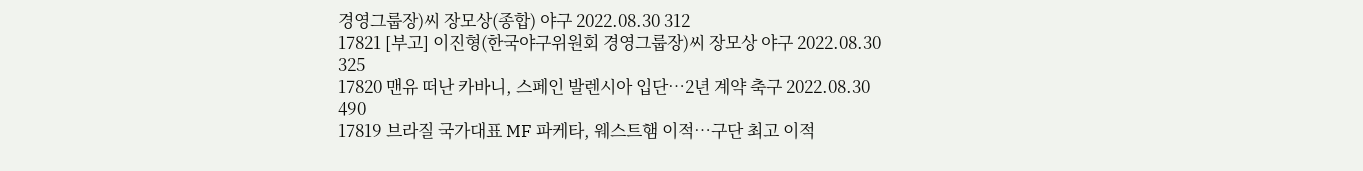경영그룹장)씨 장모상(종합) 야구 2022.08.30 312
17821 [부고] 이진형(한국야구위원회 경영그룹장)씨 장모상 야구 2022.08.30 325
17820 맨유 떠난 카바니, 스페인 발렌시아 입단…2년 계약 축구 2022.08.30 490
17819 브라질 국가대표 MF 파케타, 웨스트햄 이적…구단 최고 이적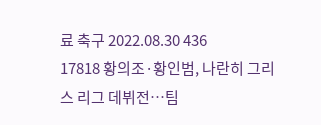료 축구 2022.08.30 436
17818 황의조·황인범, 나란히 그리스 리그 데뷔전…팀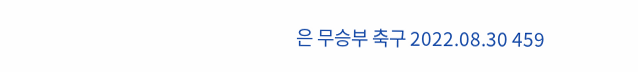은 무승부 축구 2022.08.30 459